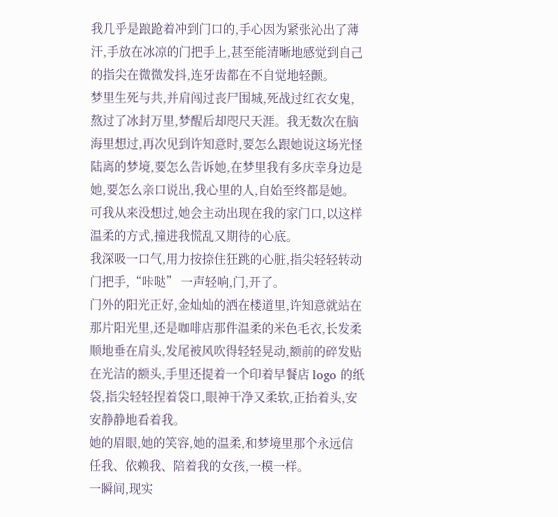我几乎是踉跄着冲到门口的,手心因为紧张沁出了薄汗,手放在冰凉的门把手上,甚至能清晰地感觉到自己的指尖在微微发抖,连牙齿都在不自觉地轻颤。
梦里生死与共,并肩闯过丧尸围城,死战过红衣女鬼,熬过了冰封万里,梦醒后却咫尺天涯。我无数次在脑海里想过,再次见到许知意时,要怎么跟她说这场光怪陆离的梦境,要怎么告诉她,在梦里我有多庆幸身边是她,要怎么亲口说出,我心里的人,自始至终都是她。
可我从来没想过,她会主动出现在我的家门口,以这样温柔的方式,撞进我慌乱又期待的心底。
我深吸一口气,用力按捺住狂跳的心脏,指尖轻轻转动门把手,“咔哒” 一声轻响,门,开了。
门外的阳光正好,金灿灿的洒在楼道里,许知意就站在那片阳光里,还是咖啡店那件温柔的米色毛衣,长发柔顺地垂在肩头,发尾被风吹得轻轻晃动,额前的碎发贴在光洁的额头,手里还提着一个印着早餐店 logo 的纸袋,指尖轻轻捏着袋口,眼神干净又柔软,正抬着头,安安静静地看着我。
她的眉眼,她的笑容,她的温柔,和梦境里那个永远信任我、依赖我、陪着我的女孩,一模一样。
一瞬间,现实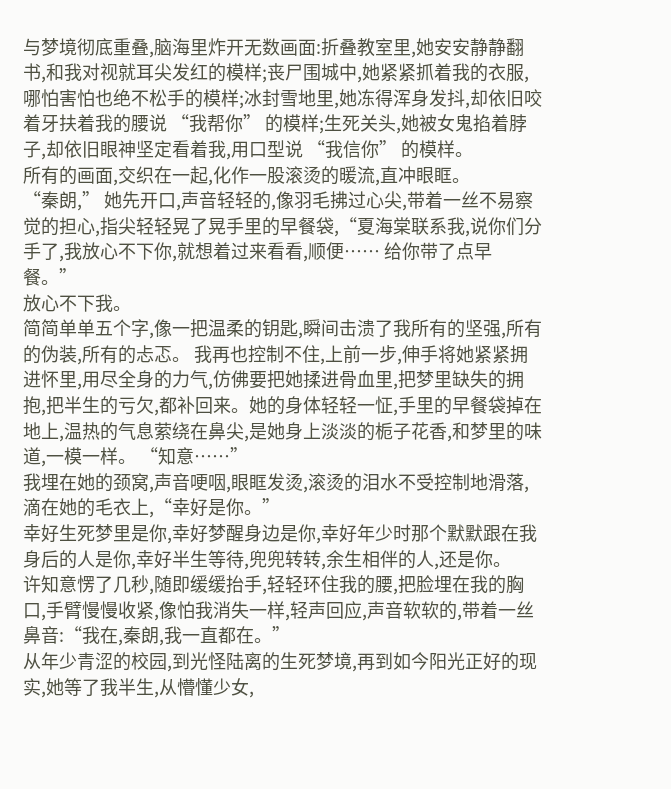与梦境彻底重叠,脑海里炸开无数画面:折叠教室里,她安安静静翻书,和我对视就耳尖发红的模样;丧尸围城中,她紧紧抓着我的衣服,哪怕害怕也绝不松手的模样;冰封雪地里,她冻得浑身发抖,却依旧咬着牙扶着我的腰说 “我帮你” 的模样;生死关头,她被女鬼掐着脖子,却依旧眼神坚定看着我,用口型说 “我信你” 的模样。
所有的画面,交织在一起,化作一股滚烫的暖流,直冲眼眶。
“秦朗,” 她先开口,声音轻轻的,像羽毛拂过心尖,带着一丝不易察觉的担心,指尖轻轻晃了晃手里的早餐袋,“夏海棠联系我,说你们分手了,我放心不下你,就想着过来看看,顺便…… 给你带了点早餐。”
放心不下我。
简简单单五个字,像一把温柔的钥匙,瞬间击溃了我所有的坚强,所有的伪装,所有的忐忑。 我再也控制不住,上前一步,伸手将她紧紧拥进怀里,用尽全身的力气,仿佛要把她揉进骨血里,把梦里缺失的拥抱,把半生的亏欠,都补回来。她的身体轻轻一怔,手里的早餐袋掉在地上,温热的气息萦绕在鼻尖,是她身上淡淡的栀子花香,和梦里的味道,一模一样。 “知意……”
我埋在她的颈窝,声音哽咽,眼眶发烫,滚烫的泪水不受控制地滑落,滴在她的毛衣上,“幸好是你。”
幸好生死梦里是你,幸好梦醒身边是你,幸好年少时那个默默跟在我身后的人是你,幸好半生等待,兜兜转转,余生相伴的人,还是你。
许知意愣了几秒,随即缓缓抬手,轻轻环住我的腰,把脸埋在我的胸口,手臂慢慢收紧,像怕我消失一样,轻声回应,声音软软的,带着一丝鼻音:“我在,秦朗,我一直都在。”
从年少青涩的校园,到光怪陆离的生死梦境,再到如今阳光正好的现实,她等了我半生,从懵懂少女,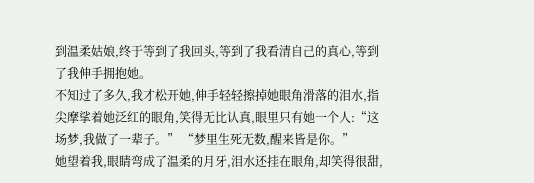到温柔姑娘,终于等到了我回头,等到了我看清自己的真心,等到了我伸手拥抱她。
不知过了多久,我才松开她,伸手轻轻擦掉她眼角滑落的泪水,指尖摩挲着她泛红的眼角,笑得无比认真,眼里只有她一个人:“这场梦,我做了一辈子。” “梦里生死无数,醒来皆是你。”
她望着我,眼睛弯成了温柔的月牙,泪水还挂在眼角,却笑得很甜,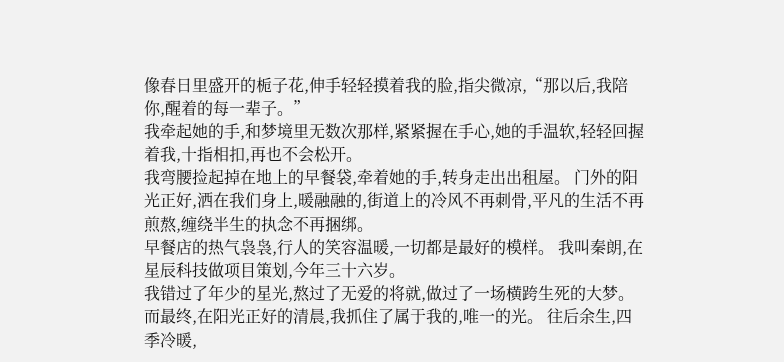像春日里盛开的栀子花,伸手轻轻摸着我的脸,指尖微凉,“那以后,我陪你,醒着的每一辈子。”
我牵起她的手,和梦境里无数次那样,紧紧握在手心,她的手温软,轻轻回握着我,十指相扣,再也不会松开。
我弯腰捡起掉在地上的早餐袋,牵着她的手,转身走出出租屋。 门外的阳光正好,洒在我们身上,暖融融的,街道上的冷风不再刺骨,平凡的生活不再煎熬,缠绕半生的执念不再捆绑。
早餐店的热气袅袅,行人的笑容温暖,一切都是最好的模样。 我叫秦朗,在星辰科技做项目策划,今年三十六岁。
我错过了年少的星光,熬过了无爱的将就,做过了一场横跨生死的大梦。 而最终,在阳光正好的清晨,我抓住了属于我的,唯一的光。 往后余生,四季冷暖,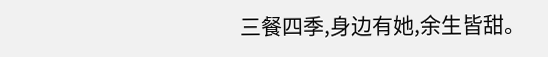三餐四季,身边有她,余生皆甜。